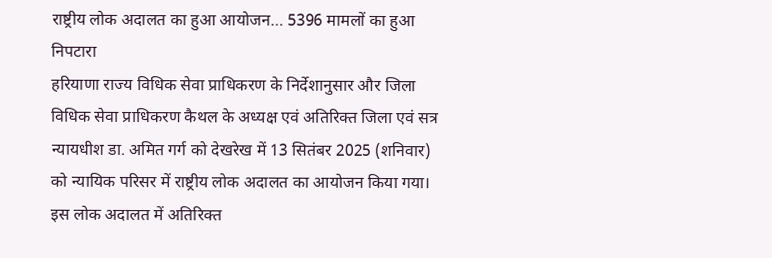राष्ट्रीय लोक अदालत का हुआ आयोजन… 5396 मामलों का हुआ निपटारा
हरियाणा राज्य विधिक सेवा प्राधिकरण के निर्देशानुसार और जिला विधिक सेवा प्राधिकरण कैथल के अध्यक्ष एवं अतिरिक्त जिला एवं सत्र न्यायधीश डा. अमित गर्ग को देखरेख में 13 सितंबर 2025 (शनिवार) को न्यायिक परिसर में राष्ट्रीय लोक अदालत का आयोजन किया गया। इस लोक अदालत में अतिरिक्त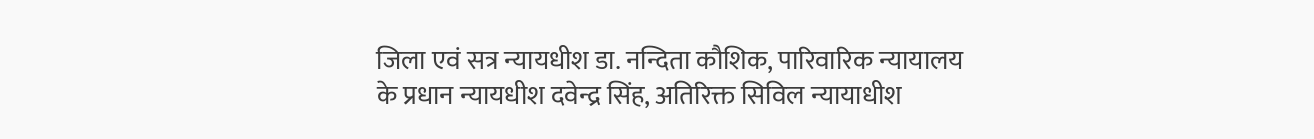जिला एवं सत्र न्यायधीश डा. नन्दिता कौशिक, पारिवारिक न्यायालय के प्रधान न्यायधीश दवेन्द्र सिंह, अतिरिक्त सिविल न्यायाधीश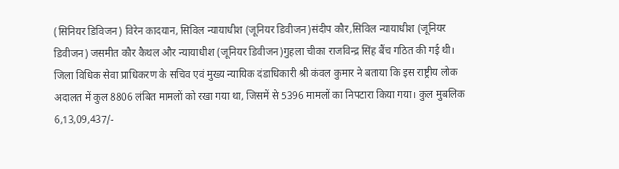(सिनियर डिविजन) विरेन कादयान, सिविल न्यायाधीश (जूनियर डिवीजन)संदीप कौर,सिविल न्यायाधीश (जूनियर डिवीजन) जसमीत कौर कैथल और न्यायाधीश (जूनियर डिवीजन)गुहला चीका राजविन्द्र सिंह बैंच गठित की गई थी। जिला विधिक सेवा प्राधिकरण के सचिव एवं मुख्य न्यायिक दंडाधिकारी श्री कंवल कुमार ने बताया कि इस राष्ट्रीय लोक अदालत में कुल 8806 लंबित मामलों को रखा गया था, जिसमें से 5396 मामलों का निपटारा किया गया। कुल मुबलिक 6,13,09,437/-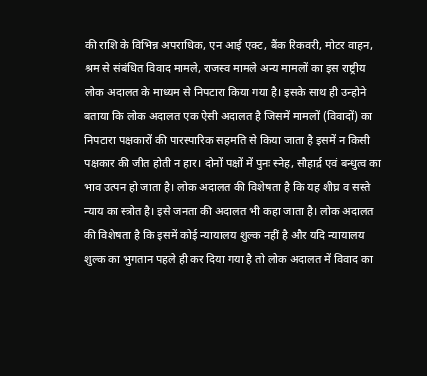की राशि के विभिन्न अपराधिक, एन आई एक्ट, बैंक रिकवरी, मोटर वाहन, श्रम से संबंधित विवाद मामले, राजस्व मामले अन्य मामलों का इस राष्ट्रीय लोक अदालत के माध्यम से निपटारा किया गया है। इसके साथ ही उन्होने बताया कि लोक अदालत एक ऐसी अदालत है जिसमें मामलों (विवादों) का निपटारा पक्षकारों की पारस्पारिक सहमति से किया जाता है इसमें न किसी पक्षकार की जीत होती न हार। दोनों पक्षों में पुनः स्नेह, सौहार्द्र एवं बन्धुत्व का भाव उत्पन हो जाता है। लोक अदालत की विशेषता है कि यह शीघ्र व सस्ते न्याय का स्त्रोत है। इसे जनता की अदालत भी कहा जाता है। लोक अदालत की विशेषता है कि इसमें कोई न्यायालय शुल्क नहीं है और यदि न्यायालय शुल्क का भुगतान पहले ही कर दिया गया है तो लोक अदालत में विवाद का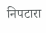निपटारा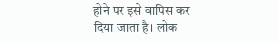होने पर इसे वापिस कर दिया जाता है। लोक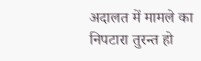अदालत में मामले का निपटारा तुरन्त हो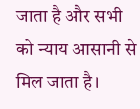जाता है और सभी को न्याय आसानी से मिल जाता है।